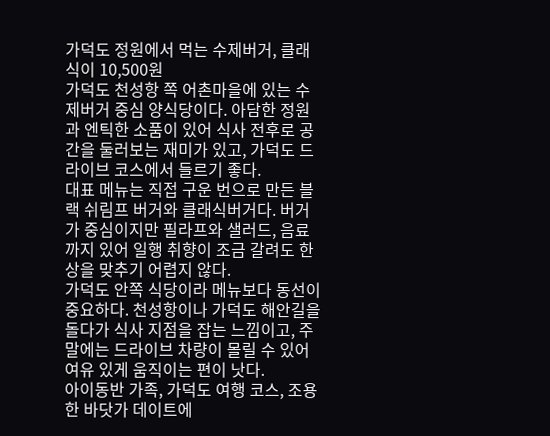가덕도 정원에서 먹는 수제버거, 클래식이 10,500원
가덕도 천성항 쪽 어촌마을에 있는 수제버거 중심 양식당이다. 아담한 정원과 엔틱한 소품이 있어 식사 전후로 공간을 둘러보는 재미가 있고, 가덕도 드라이브 코스에서 들르기 좋다.
대표 메뉴는 직접 구운 번으로 만든 블랙 쉬림프 버거와 클래식버거다. 버거가 중심이지만 필라프와 샐러드, 음료까지 있어 일행 취향이 조금 갈려도 한 상을 맞추기 어렵지 않다.
가덕도 안쪽 식당이라 메뉴보다 동선이 중요하다. 천성항이나 가덕도 해안길을 돌다가 식사 지점을 잡는 느낌이고, 주말에는 드라이브 차량이 몰릴 수 있어 여유 있게 움직이는 편이 낫다.
아이동반 가족, 가덕도 여행 코스, 조용한 바닷가 데이트에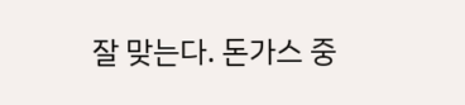잘 맞는다. 돈가스 중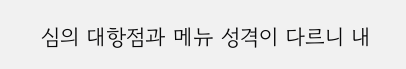심의 대항점과 메뉴 성격이 다르니 내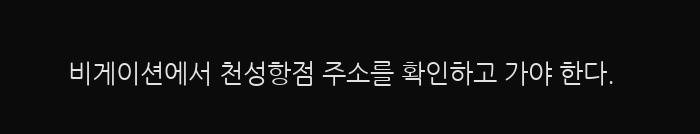비게이션에서 천성항점 주소를 확인하고 가야 한다.